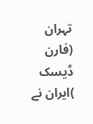تہران (فارن ڈیسک )ایران نے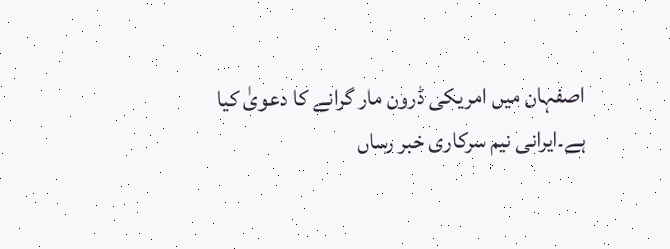اصفہان میں امریکی ڈرون مار گرانے کا دعویٰ کیا ہے۔ایرانی نیم سرکاری خبر رساں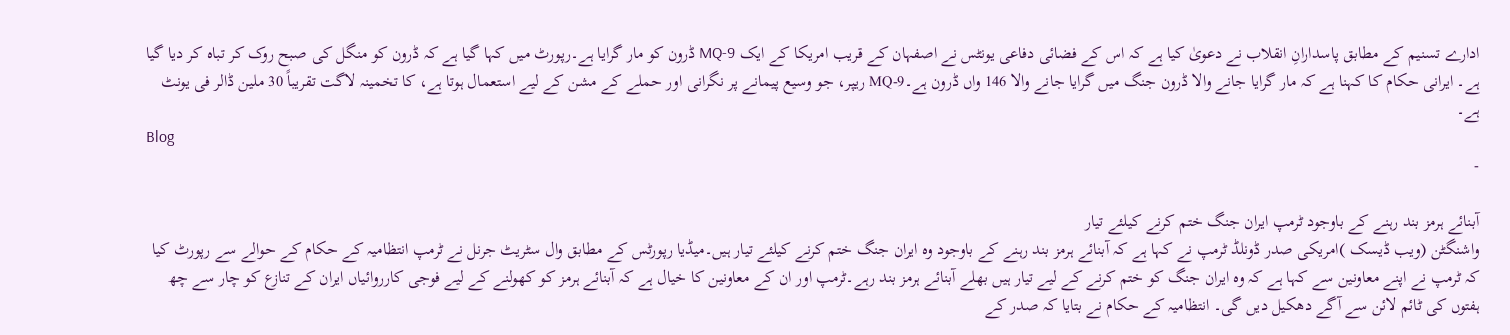ادارے تسنیم کے مطابق پاسدارانِ انقلاب نے دعویٰ کیا ہے کہ اس کے فضائی دفاعی یونٹس نے اصفہان کے قریب امریکا کے ایک MQ-9 ڈرون کو مار گرایا ہے۔رپورٹ میں کہا گیا ہے کہ ڈرون کو منگل کی صبح روک کر تباہ کر دیا گیا ہے۔ ایرانی حکام کا کہنا ہے کہ مار گرایا جانے والا ڈرون جنگ میں گرایا جانے والا 146 واں ڈرون ہے۔MQ-9 ریپر، جو وسیع پیمانے پر نگرانی اور حملے کے مشن کے لیے استعمال ہوتا ہے، کا تخمینہ لاگت تقریباً 30 ملین ڈالر فی یونٹ ہے۔
Blog
-

آبنائے ہرمز بند رہنے کے باوجود ٹرمپ ایران جنگ ختم کرنے کیلئے تیار
واشنگٹن (ویب ڈیسک )امریکی صدر ڈونلڈ ٹرمپ نے کہا ہے کہ آبنائے ہرمز بند رہنے کے باوجود وہ ایران جنگ ختم کرنے کیلئے تیار ہیں۔میڈیا رپورٹس کے مطابق وال سٹریٹ جرنل نے ٹرمپ انتظامیہ کے حکام کے حوالے سے رپورٹ کیا کہ ٹرمپ نے اپنے معاونین سے کہا ہے کہ وہ ایران جنگ کو ختم کرنے کے لیے تیار ہیں بھلے آبنائے ہرمز بند رہے۔ٹرمپ اور ان کے معاونین کا خیال ہے کہ آبنائے ہرمز کو کھولنے کے لیے فوجی کارروائیاں ایران کے تنازع کو چار سے چھ ہفتوں کی ٹائم لائن سے آگے دھکیل دیں گی۔ انتظامیہ کے حکام نے بتایا کہ صدر کے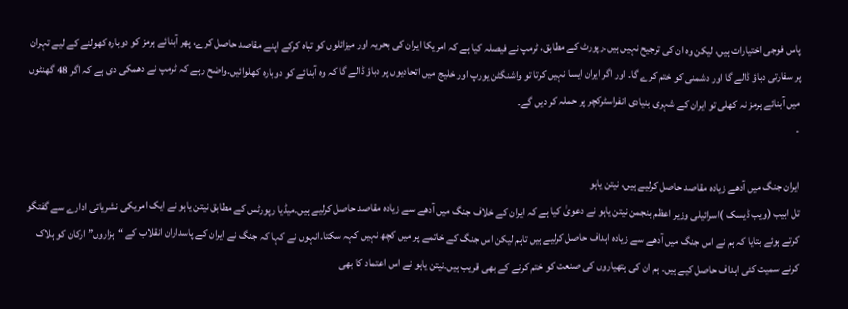پاس فوجی اختیارات ہیں، لیکن وہ ان کی ترجیح نہیں ہیں۔رپورٹ کے مطابق، ٹرمپ نے فیصلہ کیا ہے کہ امریکا ایران کی بحریہ اور میزائلوں کو تباہ کرکے اپنے مقاصد حاصل کرے، پھر آبنائے ہرمز کو دوبارہ کھولنے کے لیے تہران پر سفارتی دباؤ ڈالے گا اور دشمنی کو ختم کرے گا۔ اور اگر ایران ایسا نہیں کرتا تو واشنگٹن یورپ اور خلیج میں اتحادیوں پر دباؤ ڈالے گا کہ وہ آبنائے کو دوبارہ کھلوائیں۔واضح رہے کہ ٹرمپ نے دھمکی دی ہے کہ اگر 48 گھنٹوں میں آبنائے ہرمز نہ کھلی تو ایران کے شہری بنیادی انفراسٹرکچر پر حملہ کر دیں گے۔
-

ایران جنگ میں آدھے زیادہ مقاصد حاصل کرلیے ہیں، نیتن یاہو
تل ابیب (ویب ڈیسک )اسرائیلی وزیر اعظم بنجمن نیتن یاہو نے دعویٰ کیا ہے کہ ایران کے خلاف جنگ میں آدھے سے زیادہ مقاصد حاصل کرلیے ہیں۔میڈیا رپورٹس کے مطابق نیتن یاہو نے ایک امریکی نشریاتی ادارے سے گفتگو کرتے ہوئے بتایا کہ ہم نے اس جنگ میں آدھے سے زیادہ اہداف حاصل کرلیے ہیں تاہم لیکن اس جنگ کے خاتمے پر میں کچھ نہیں کہہ سکتا۔انہوں نے کہا کہ جنگ نے ایران کے پاسداران انقلاب کے “ہزاروں” ارکان کو ہلاک کرنے سمیت کئی اہداف حاصل کیے ہیں۔ ہم ان کی ہتھیاروں کی صنعت کو ختم کرنے کے بھی قریب ہیں۔نیتن یاہو نے اس اعتماد کا بھی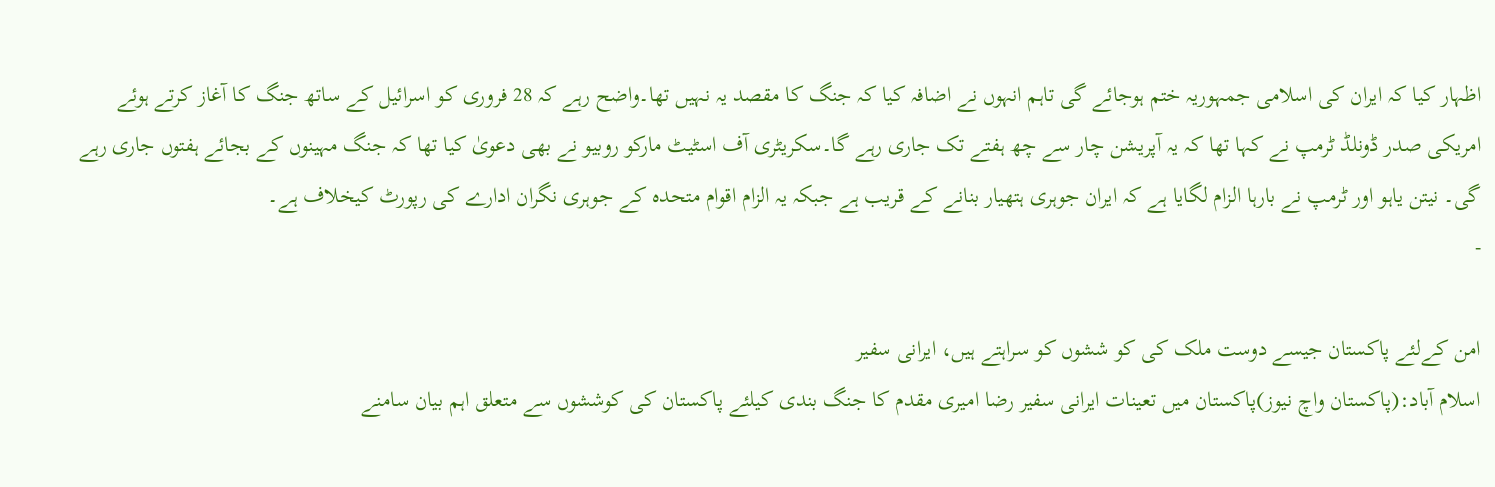اظہار کیا کہ ایران کی اسلامی جمہوریہ ختم ہوجائے گی تاہم انہوں نے اضافہ کیا کہ جنگ کا مقصد یہ نہیں تھا۔واضح رہے کہ 28 فروری کو اسرائیل کے ساتھ جنگ کا آغاز کرتے ہوئے امریکی صدر ڈونلڈ ٹرمپ نے کہا تھا کہ یہ آپریشن چار سے چھ ہفتے تک جاری رہے گا۔سکریٹری آف اسٹیٹ مارکو روبیو نے بھی دعویٰ کیا تھا کہ جنگ مہینوں کے بجائے ہفتوں جاری رہے گی۔ نیتن یاہو اور ٹرمپ نے بارہا الزام لگایا ہے کہ ایران جوہری ہتھیار بنانے کے قریب ہے جبکہ یہ الزام اقوام متحدہ کے جوہری نگران ادارے کی رپورٹ کیخلاف ہے۔
-

امن کےلئے پاکستان جیسے دوست ملک کی کو ششوں کو سراہتے ہیں، ایرانی سفیر
اسلام آباد:(پاکستان واچ نیوز)پاکستان میں تعینات ایرانی سفیر رضا امیری مقدم کا جنگ بندی کیلئے پاکستان کی کوششوں سے متعلق اہم بیان سامنے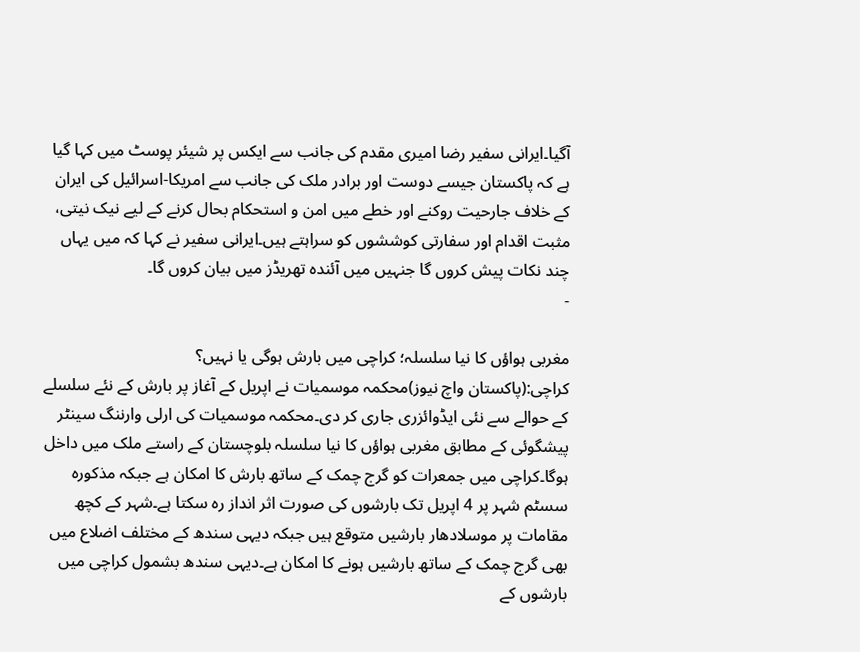آگیا۔ایرانی سفیر رضا امیری مقدم کی جانب سے ایکس پر شیئر پوسٹ میں کہا گیا ہے کہ پاکستان جیسے دوست اور برادر ملک کی جانب سے امریکا-اسرائیل کی ایران کے خلاف جارحیت روکنے اور خطے میں امن و استحکام بحال کرنے کے لیے نیک نیتی، مثبت اقدام اور سفارتی کوششوں کو سراہتے ہیں۔ایرانی سفیر نے کہا کہ میں یہاں چند نکات پیش کروں گا جنہیں میں آئندہ تھریڈز میں بیان کروں گا۔
-

مغربی ہواؤں کا نیا سلسلہ؛ کراچی میں بارش ہوگی یا نہیں؟
کراچی:(پاکستان واچ نیوز)محکمہ موسمیات نے اپریل کے آغاز پر بارش کے نئے سلسلے کے حوالے سے نئی ایڈوائزری جاری کر دی۔محکمہ موسمیات کی ارلی وارننگ سینٹر پیشگوئی کے مطابق مغربی ہواؤں کا نیا سلسلہ بلوچستان کے راستے ملک میں داخل ہوگا۔کراچی میں جمعرات کو گرج چمک کے ساتھ بارش کا امکان ہے جبکہ مذکورہ سسٹم شہر پر 4 اپریل تک بارشوں کی صورت اثر انداز رہ سکتا ہے۔شہر کے کچھ مقامات پر موسلادھار بارشیں متوقع ہیں جبکہ دیہی سندھ کے مختلف اضلاع میں بھی گرج چمک کے ساتھ بارشیں ہونے کا امکان ہے۔دیہی سندھ بشمول کراچی میں بارشوں کے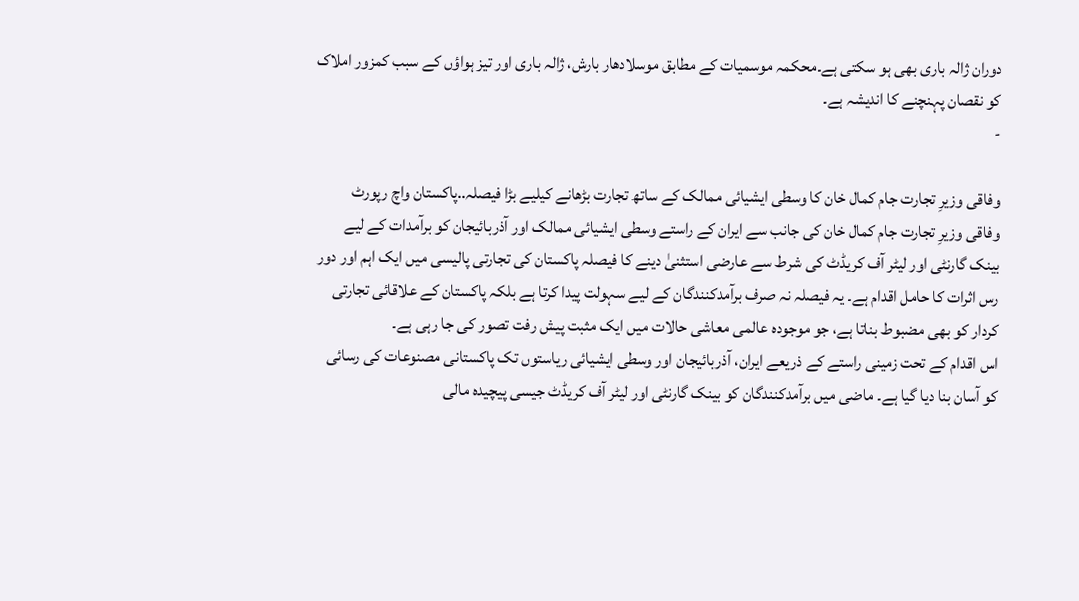دوران ژالہ باری بھی ہو سکتی ہے۔محکمہ موسمیات کے مطابق موسلادھار بارش، ژالہ باری اور تیز ہواؤں کے سبب کمزور املاک کو نقصان پہنچنے کا اندیشہ ہے۔
-

وفاقی وزیرِ تجارت جام کمال خان کا وسطی ایشیائی ممالک کے ساتھ تجارت بڑھانے کیلیے بڑا فیصلہ..پاکستان واچ رپورٹ
وفاقی وزیرِ تجارت جام کمال خان کی جانب سے ایران کے راستے وسطی ایشیائی ممالک اور آذربائیجان کو برآمدات کے لیے بینک گارنٹی اور لیٹر آف کریڈٹ کی شرط سے عارضی استثنیٰ دینے کا فیصلہ پاکستان کی تجارتی پالیسی میں ایک اہم اور دور رس اثرات کا حامل اقدام ہے۔ یہ فیصلہ نہ صرف برآمدکنندگان کے لیے سہولت پیدا کرتا ہے بلکہ پاکستان کے علاقائی تجارتی کردار کو بھی مضبوط بناتا ہے، جو موجودہ عالمی معاشی حالات میں ایک مثبت پیش رفت تصور کی جا رہی ہے۔
اس اقدام کے تحت زمینی راستے کے ذریعے ایران، آذربائیجان اور وسطی ایشیائی ریاستوں تک پاکستانی مصنوعات کی رسائی کو آسان بنا دیا گیا ہے۔ ماضی میں برآمدکنندگان کو بینک گارنٹی اور لیٹر آف کریڈٹ جیسی پیچیدہ مالی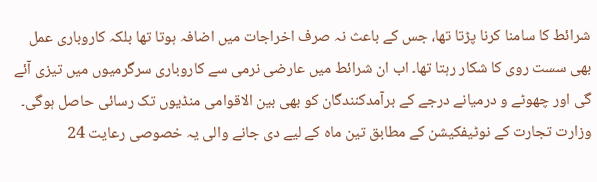شرائط کا سامنا کرنا پڑتا تھا، جس کے باعث نہ صرف اخراجات میں اضافہ ہوتا تھا بلکہ کاروباری عمل بھی سست روی کا شکار رہتا تھا۔ اب ان شرائط میں عارضی نرمی سے کاروباری سرگرمیوں میں تیزی آئے گی اور چھوٹے و درمیانے درجے کے برآمدکنندگان کو بھی بین الاقوامی منڈیوں تک رسائی حاصل ہوگی۔
وزارت تجارت کے نوٹیفکیشن کے مطابق تین ماہ کے لیے دی جانے والی یہ خصوصی رعایت 24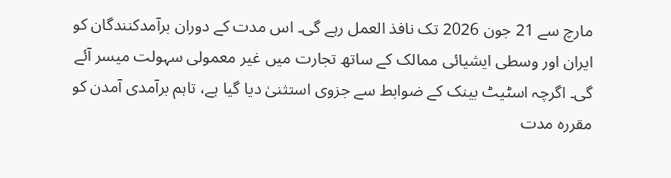مارچ سے 21 جون 2026 تک نافذ العمل رہے گی۔ اس مدت کے دوران برآمدکنندگان کو ایران اور وسطی ایشیائی ممالک کے ساتھ تجارت میں غیر معمولی سہولت میسر آئے گی۔ اگرچہ اسٹیٹ بینک کے ضوابط سے جزوی استثنیٰ دیا گیا ہے، تاہم برآمدی آمدن کو مقررہ مدت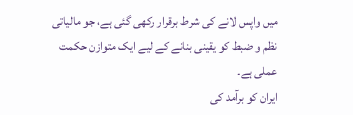میں واپس لانے کی شرط برقرار رکھی گئی ہے، جو مالیاتی نظم و ضبط کو یقینی بنانے کے لیے ایک متوازن حکمت عملی ہے۔
ایران کو برآمد کی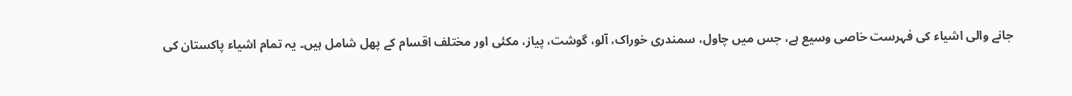جانے والی اشیاء کی فہرست خاصی وسیع ہے، جس میں چاول، سمندری خوراک، آلو، گوشت، پیاز، مکئی اور مختلف اقسام کے پھل شامل ہیں۔ یہ تمام اشیاء پاکستان کی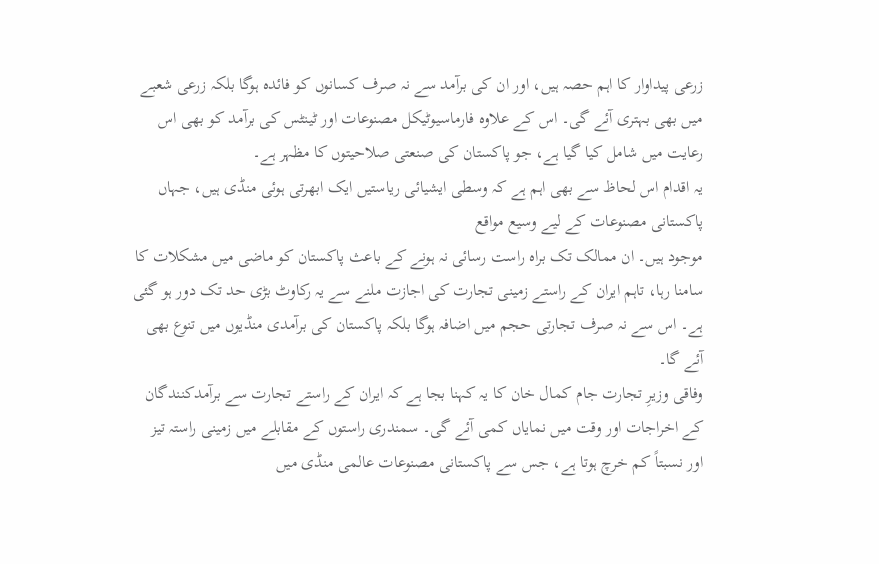زرعی پیداوار کا اہم حصہ ہیں، اور ان کی برآمد سے نہ صرف کسانوں کو فائدہ ہوگا بلکہ زرعی شعبے میں بھی بہتری آئے گی۔ اس کے علاوہ فارماسیوٹیکل مصنوعات اور ٹینٹس کی برآمد کو بھی اس رعایت میں شامل کیا گیا ہے، جو پاکستان کی صنعتی صلاحیتوں کا مظہر ہے۔
یہ اقدام اس لحاظ سے بھی اہم ہے کہ وسطی ایشیائی ریاستیں ایک ابھرتی ہوئی منڈی ہیں، جہاں پاکستانی مصنوعات کے لیے وسیع مواقع
موجود ہیں۔ ان ممالک تک براہ راست رسائی نہ ہونے کے باعث پاکستان کو ماضی میں مشکلات کا سامنا رہا، تاہم ایران کے راستے زمینی تجارت کی اجازت ملنے سے یہ رکاوٹ بڑی حد تک دور ہو گئی ہے۔ اس سے نہ صرف تجارتی حجم میں اضافہ ہوگا بلکہ پاکستان کی برآمدی منڈیوں میں تنوع بھی آئے گا۔
وفاقی وزیرِ تجارت جام کمال خان کا یہ کہنا بجا ہے کہ ایران کے راستے تجارت سے برآمدکنندگان کے اخراجات اور وقت میں نمایاں کمی آئے گی۔ سمندری راستوں کے مقابلے میں زمینی راستہ تیز اور نسبتاً کم خرچ ہوتا ہے، جس سے پاکستانی مصنوعات عالمی منڈی میں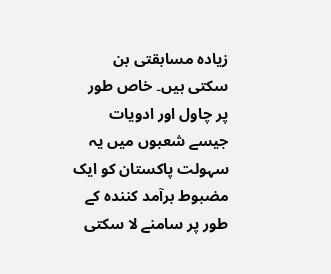زیادہ مسابقتی بن سکتی ہیں۔ خاص طور پر چاول اور ادویات جیسے شعبوں میں یہ سہولت پاکستان کو ایک مضبوط برآمد کنندہ کے طور پر سامنے لا سکتی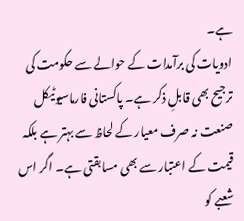ہے۔
ادویات کی برآمدات کے حوالے سے حکومت کی ترجیح بھی قابلِ ذکر ہے۔ پاکستانی فارماسیوٹیکل صنعت نہ صرف معیار کے لحاظ سے بہتر ہے بلکہ قیمت کے اعتبار سے بھی مسابقتی ہے۔ اگر اس شعبے کو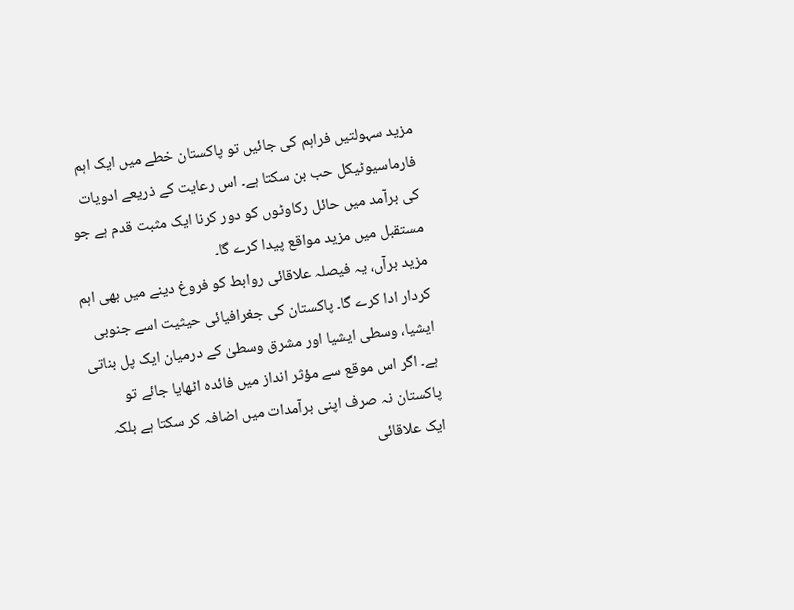مزید سہولتیں فراہم کی جائیں تو پاکستان خطے میں ایک اہم فارماسیوٹیکل حب بن سکتا ہے۔ اس رعایت کے ذریعے ادویات کی برآمد میں حائل رکاوٹوں کو دور کرنا ایک مثبت قدم ہے جو مستقبل میں مزید مواقع پیدا کرے گا۔
مزید برآں، یہ فیصلہ علاقائی روابط کو فروغ دینے میں بھی اہم کردار ادا کرے گا۔ پاکستان کی جغرافیائی حیثیت اسے جنوبی ایشیا، وسطی ایشیا اور مشرق وسطیٰ کے درمیان ایک پل بناتی ہے۔ اگر اس موقع سے مؤثر انداز میں فائدہ اٹھایا جائے تو پاکستان نہ صرف اپنی برآمدات میں اضافہ کر سکتا ہے بلکہ ایک علاقائی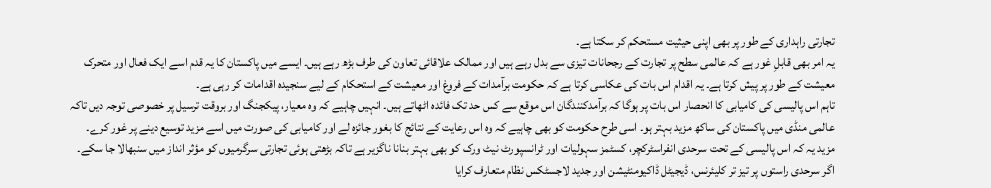تجارتی راہداری کے طور پر بھی اپنی حیثیت مستحکم کر سکتا ہے۔
یہ امر بھی قابلِ غور ہے کہ عالمی سطح پر تجارت کے رجحانات تیزی سے بدل رہے ہیں اور ممالک علاقائی تعاون کی طرف بڑھ رہے ہیں۔ ایسے میں پاکستان کا یہ قدم اسے ایک فعال اور متحرک معیشت کے طور پر پیش کرتا ہے۔ یہ اقدام اس بات کی عکاسی کرتا ہے کہ حکومت برآمدات کے فروغ اور معیشت کے استحکام کے لیے سنجیدہ اقدامات کر رہی ہے۔
تاہم اس پالیسی کی کامیابی کا انحصار اس بات پر ہوگا کہ برآمدکنندگان اس موقع سے کس حد تک فائدہ اٹھاتے ہیں۔ انہیں چاہیے کہ وہ معیار، پیکجنگ اور بروقت ترسیل پر خصوصی توجہ دیں تاکہ عالمی منڈی میں پاکستان کی ساکھ مزید بہتر ہو۔ اسی طرح حکومت کو بھی چاہیے کہ وہ اس رعایت کے نتائج کا بغور جائزہ لے اور کامیابی کی صورت میں اسے مزید توسیع دینے پر غور کرے۔
مزید یہ کہ اس پالیسی کے تحت سرحدی انفراسٹرکچر، کسٹمز سہولیات اور ٹرانسپورٹ نیٹ ورک کو بھی بہتر بنانا ناگزیر ہے تاکہ بڑھتی ہوئی تجارتی سرگرمیوں کو مؤثر انداز میں سنبھالا جا سکے۔ اگر سرحدی راستوں پر تیز تر کلیئرنس، ڈیجیٹل ڈاکیومنٹیشن اور جدید لاجسٹکس نظام متعارف کرایا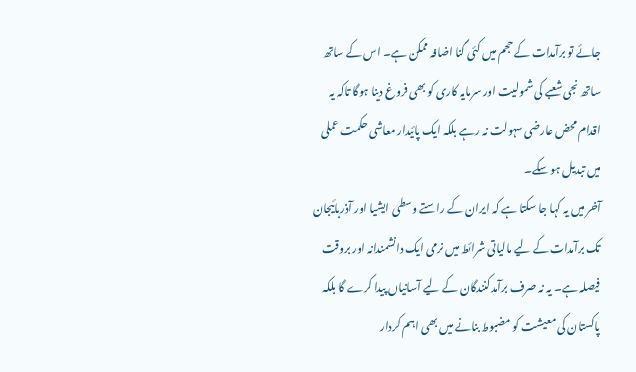جائے تو برآمدات کے حجم میں کئی گنا اضافہ ممکن ہے۔ اس کے ساتھ ساتھ نجی شعبے کی شمولیت اور سرمایہ کاری کو بھی فروغ دینا ہوگا تاکہ یہ اقدام محض عارضی سہولت نہ رہے بلکہ ایک پائیدار معاشی حکمت عملی میں تبدیل ہو سکے۔
آخر میں یہ کہا جا سکتا ہے کہ ایران کے راستے وسطی ایشیا اور آذربائیجان تک برآمدات کے لیے مالیاتی شرائط میں نرمی ایک دانشمندانہ اور بروقت فیصلہ ہے۔ یہ نہ صرف برآمدکنندگان کے لیے آسانیاں پیدا کرے گا بلکہ پاکستان کی معیشت کو مضبوط بنانے میں بھی اہم کردار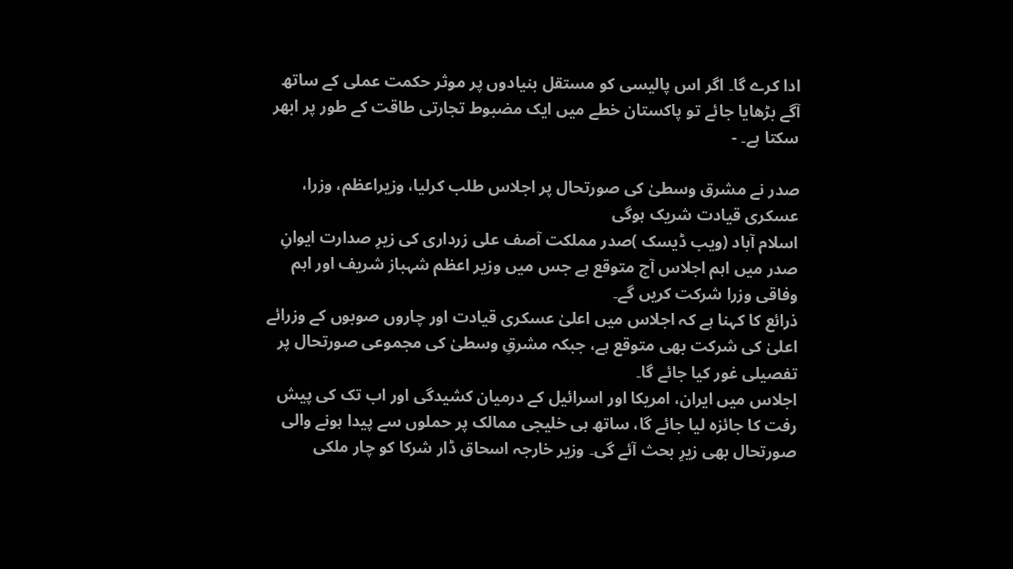ادا کرے گا۔ اگر اس پالیسی کو مستقل بنیادوں پر موثر حکمت عملی کے ساتھ آگے بڑھایا جائے تو پاکستان خطے میں ایک مضبوط تجارتی طاقت کے طور پر ابھر سکتا ہے۔ -

صدر نے مشرق وسطیٰ کی صورتحال پر اجلاس طلب کرلیا، وزیراعظم، وزرا، عسکری قیادت شریک ہوگی
اسلام آباد (ویب ڈیسک )صدر مملکت آصف علی زرداری کی زیرِ صدارت ایوانِ صدر میں اہم اجلاس آج متوقع ہے جس میں وزیر اعظم شہباز شریف اور اہم وفاقی وزرا شرکت کریں گے۔
ذرائع کا کہنا ہے کہ اجلاس میں اعلیٰ عسکری قیادت اور چاروں صوبوں کے وزرائے اعلیٰ کی شرکت بھی متوقع ہے، جبکہ مشرقِ وسطیٰ کی مجموعی صورتحال پر تفصیلی غور کیا جائے گا۔
اجلاس میں ایران، امریکا اور اسرائیل کے درمیان کشیدگی اور اب تک کی پیش رفت کا جائزہ لیا جائے گا، ساتھ ہی خلیجی ممالک پر حملوں سے پیدا ہونے والی صورتحال بھی زیرِ بحث آئے گی۔ وزیر خارجہ اسحاق ڈار شرکا کو چار ملکی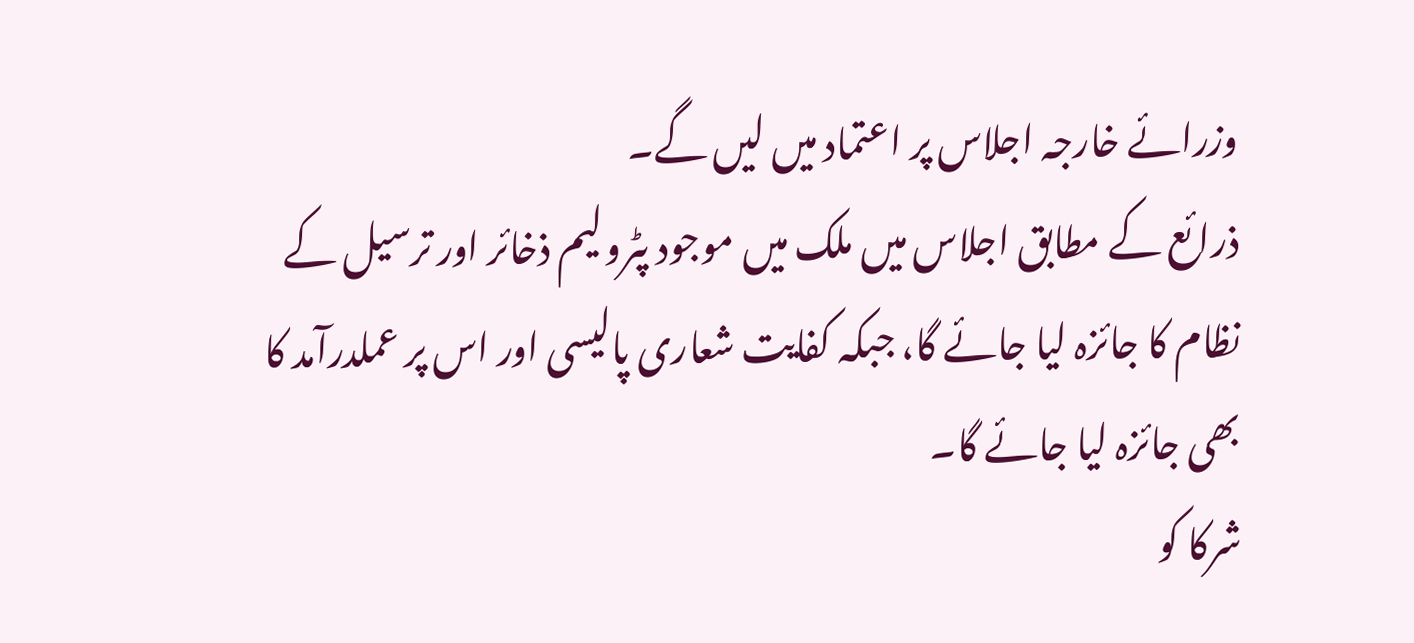وزرائے خارجہ اجلاس پر اعتماد میں لیں گے۔
ذرائع کے مطابق اجلاس میں ملک میں موجود پٹرولیم ذخائر اور ترسیل کے نظام کا جائزہ لیا جائے گا، جبکہ کفایت شعاری پالیسی اور اس پر عملدرآمد کا بھی جائزہ لیا جائے گا۔
شرکا کو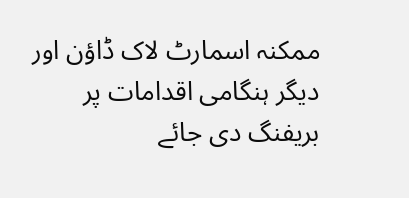ممکنہ اسمارٹ لاک ڈاؤن اور دیگر ہنگامی اقدامات پر بریفنگ دی جائے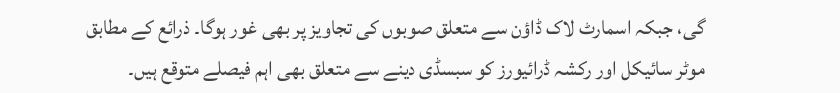گی، جبکہ اسمارٹ لاک ڈاؤن سے متعلق صوبوں کی تجاویز پر بھی غور ہوگا۔ ذرائع کے مطابق موٹر سائیکل اور رکشہ ڈرائیورز کو سبسڈی دینے سے متعلق بھی اہم فیصلے متوقع ہیں۔